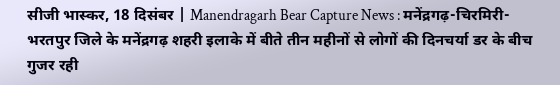सीजी भास्कर, 18 दिसंबर | Manendragarh Bear Capture News : मनेंद्रगढ़-चिरमिरी-भरतपुर जिले के मनेंद्रगढ़ शहरी इलाके में बीते तीन महीनों से लोगों की दिनचर्या डर के बीच गुजर रही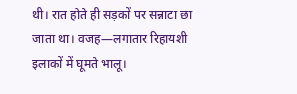थी। रात होते ही सड़कों पर सन्नाटा छा जाता था। वजह—लगातार रिहायशी इलाकों में घूमते भालू।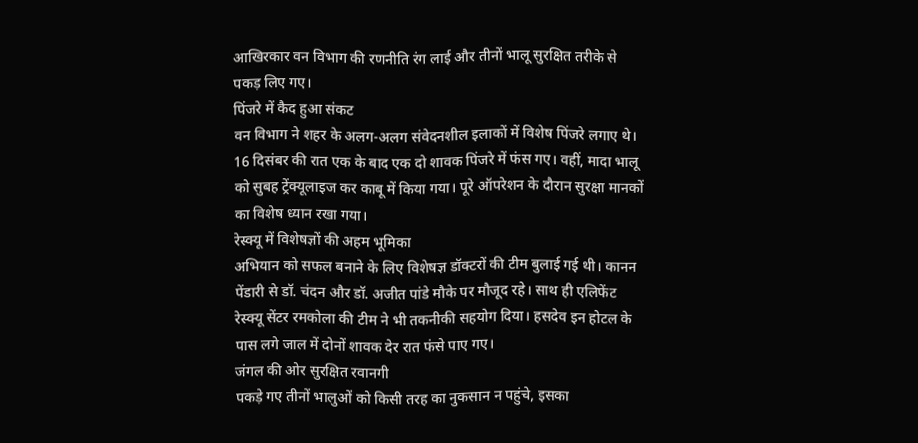आखिरकार वन विभाग की रणनीति रंग लाई और तीनों भालू सुरक्षित तरीके से पकड़ लिए गए।
पिंजरे में कैद हुआ संकट
वन विभाग ने शहर के अलग-अलग संवेदनशील इलाकों में विशेष पिंजरे लगाए थे। 16 दिसंबर की रात एक के बाद एक दो शावक पिंजरे में फंस गए। वहीं, मादा भालू को सुबह ट्रेंक्यूलाइज कर काबू में किया गया। पूरे ऑपरेशन के दौरान सुरक्षा मानकों का विशेष ध्यान रखा गया।
रेस्क्यू में विशेषज्ञों की अहम भूमिका
अभियान को सफल बनाने के लिए विशेषज्ञ डॉक्टरों की टीम बुलाई गई थी। कानन पेंडारी से डॉ. चंदन और डॉ. अजीत पांडे मौके पर मौजूद रहे। साथ ही एलिफेंट रेस्क्यू सेंटर रमकोला की टीम ने भी तकनीकी सहयोग दिया। हसदेव इन होटल के पास लगे जाल में दोनों शावक देर रात फंसे पाए गए।
जंगल की ओर सुरक्षित रवानगी
पकड़े गए तीनों भालुओं को किसी तरह का नुकसान न पहुंचे, इसका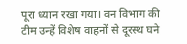पूरा ध्यान रखा गया। वन विभाग की टीम उन्हें विशेष वाहनों से दूरस्थ घने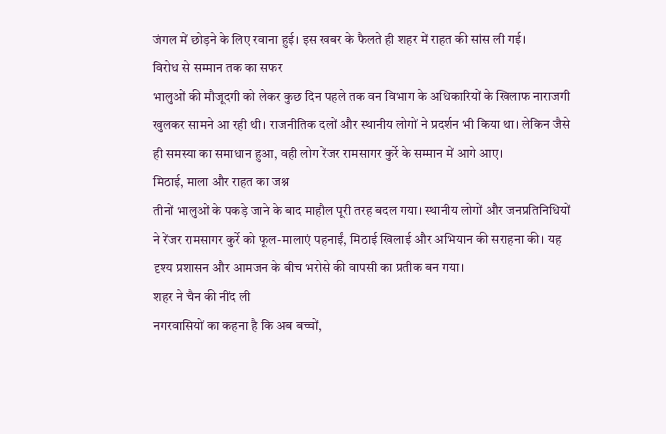जंगल में छोड़ने के लिए रवाना हुई। इस खबर के फैलते ही शहर में राहत की सांस ली गई।
विरोध से सम्मान तक का सफर
भालुओं की मौजूदगी को लेकर कुछ दिन पहले तक वन विभाग के अधिकारियों के खिलाफ नाराजगी खुलकर सामने आ रही थी। राजनीतिक दलों और स्थानीय लोगों ने प्रदर्शन भी किया था। लेकिन जैसे ही समस्या का समाधान हुआ, वही लोग रेंजर रामसागर कुर्रे के सम्मान में आगे आए।
मिठाई, माला और राहत का जश्न
तीनों भालुओं के पकड़े जाने के बाद माहौल पूरी तरह बदल गया। स्थानीय लोगों और जनप्रतिनिधियों ने रेंजर रामसागर कुर्रे को फूल-मालाएं पहनाईं, मिठाई खिलाई और अभियान की सराहना की। यह दृश्य प्रशासन और आमजन के बीच भरोसे की वापसी का प्रतीक बन गया।
शहर ने चैन की नींद ली
नगरवासियों का कहना है कि अब बच्चों,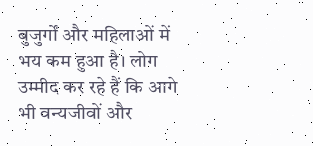बुजुर्गों और महिलाओं में भय कम हुआ है। लोग उम्मीद कर रहे हैं कि आगे भी वन्यजीवों और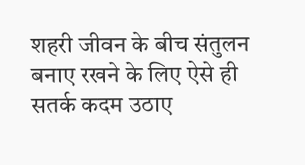शहरी जीवन के बीच संतुलन बनाए रखने के लिए ऐसे ही सतर्क कदम उठाए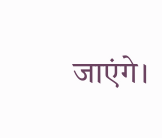जाएंगे।